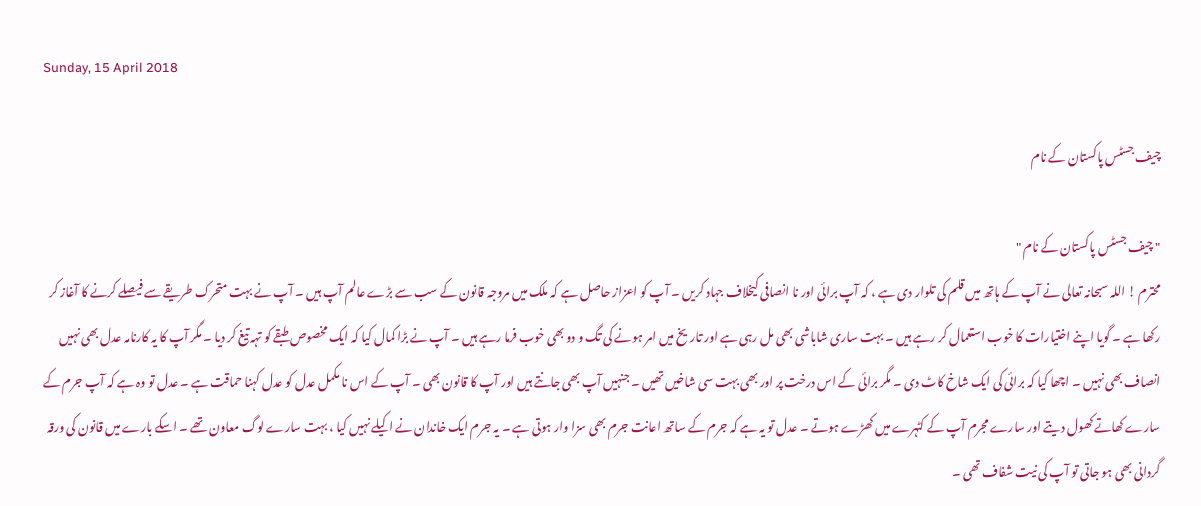Sunday, 15 April 2018

چیف جسٹس پاکستان کے نام

" چیف جسٹس پاکستان کے نام "
محترم ! اللہ سبحانہ تعالی نے آپ کے ہاتھ میں قلم کی تلوار دی ہے ، کہ آپ برائی اور نا انصافی کیخلاف جہاد کریں ۔ آپ کو اعزاز حاصل ہے کہ ملک میں مروجہ قانون کے سب سے بڑے عالم آپ ہیں ۔ آپ نے بہت متحرک طریقے سے فیصلے کرنے کا آغاز کر رکھا ہے ۔ گویا اپنے اختیارات کا خوب استعمال کر رہے ہیں ۔ بہت ساری شاباشی بھی مل رہی ہے اور تاریخ میں امر ہونے کی تگ و دو بھی خوب فرما رہے ہیں ۔ آپ نے بڑا کمال کیا کہ ایک مخصوص طبقے کو تہہ تیغ کر دیا ۔ مگر آپ کا یہ کارنامہ عدل بھی نہیں انصاف بھی نہیں ۔ اچھا کیا کہ برائی کی ایک شاخ کاٹ دی ۔ مگر برائی کے اس درخت پر اور بھی بہت سی شاخیں تھیں ۔ جنہیں آپ بھی جانتے ہیں اور آپ کا قانون بھی ۔ آپ کے اس نا مکمل عدل کو عدل کہنا حماقت ہے ۔ عدل تو وہ ہے کہ آپ جرم کے سارے کھاتے کھول دیتے اور سارے مجرم آپ کے کٹہرے میں کھڑے ہوتے ۔ عدل تو یہ ہے کہ جرم کے ساتھ اعانت جرم بھی سزا وار ہوتی ہے ۔ یہ جرم ایک خاندان نے اکیلے نہیں کیا ، بہت سارے لوگ معاون تھے ۔ اسکے بارے میں قانون کی ورقہ گردانی بھی ہو جاتی تو آپ کی نیت شفاف تھی ۔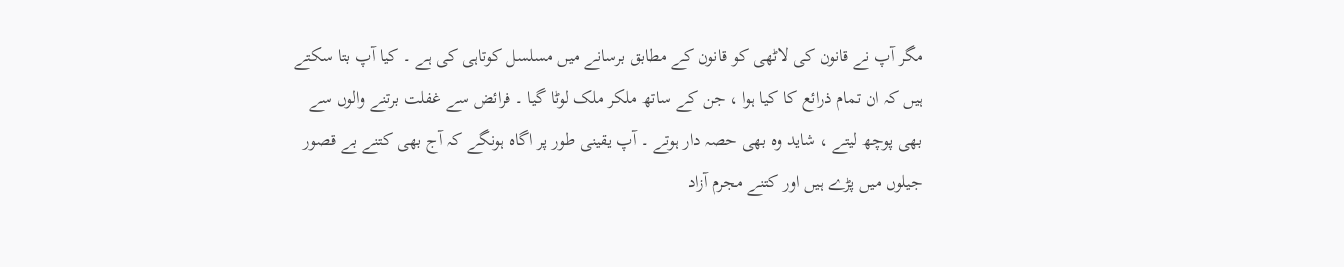مگر آپ نے قانون کی لاٹھی کو قانون کے مطابق برسانے میں مسلسل کوتاہی کی ہے ۔ کیا آپ بتا سکتے ہیں کہ ان تمام ذرائع کا کیا ہوا ، جن کے ساتھ ملکر ملک لوٹا گیا ۔ فرائض سے غفلت برتنے والوں سے بھی پوچھ لیتے ، شاید وہ بھی حصہ دار ہوتے ۔ آپ یقینی طور پر اگاہ ہونگے کہ آج بھی کتنے بے قصور جیلوں میں پڑے ہیں اور کتنے مجرم آزاد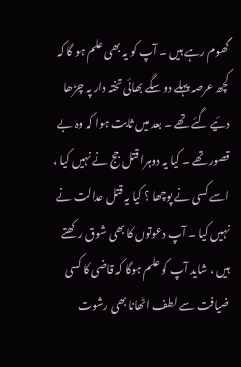گھوم رہے ہیں ۔ آپ کو یہ بھی علم ہو گا کہ کچھ عرصہ پہلے دو سگے بھائی تختہ دار پہ چڑھا دئیے گئے تھے ۔ بعد میں ثابت ہوا کہ وہ بے قصور تھے ۔ کیا یہ دوہرا قتل جج نے نہیں کیا ، اسے کسی نے پوچھا ؟ کیا یہ قتل عدالت نے نہیں کیا ۔ آپ دعوتوں کا بھی شوق رکھتے ہیں ، شاید آپ کو علم ہوگا کہ قاضی کا کسی ضیافت سے لطف اٹھانا بھی رشوت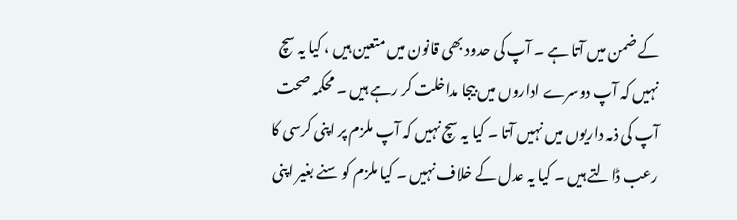کے ضمن میں آتا ہے ۔ آپ کی حدود بھی قانون میں متعین ہیں ، کیا یہ سچ نہیں کہ آپ دوسرے اداروں میں بیجا مداخلت کر رہے ہیں ۔ محکمہ صحت آپ کی ذمہ داریوں میں نہیں آتا ۔ کیا یہ سچ نہیں کہ آپ ملزم پر اپنی کرسی کا رعب ڈالتے ہیں ۔ کیا یہ عدل کے خلاف نہیں ۔ کیا ملزم کو سنے بغیر اپنی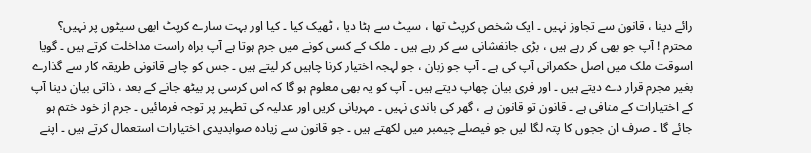رائے دینا ، قانون سے تجاوز نہیں ۔ ایک شخص کرپٹ تھا ، سیٹ سے ہٹا دیا ، ٹھیک کیا ۔ کیا اور بہت سارے کرپٹ ابھی سیٹوں پر نہیں؟
محترم ! آپ جو بھی کر رہے ہیں ، بڑی جانفشانی سے کر رہے ہیں ۔ ملک کے کسی کونے میں جرم ہوتا ہے آپ براہ راست مداخلت کرتے ہیں ۔ گویا اسوقت ملک میں اصل حکمرانی آپ کی ہے ۔ آپ جو زبان ، جو لہجہ اختیار کرنا چاہیں کر لیتے ہیں ۔ جس کو چاہے قانونی طریقہ کار سے گذارے بغیر مجرم قرار دے دیتے ہیں ۔ اور فری بیان چھاپ دیتے ہیں ۔ آپ کو یہ بھی معلوم ہو گا کہ اس کرسی پر بیٹھ جانے کے بعد ، ذاتی بیان دینا آپ کے اختیارات کے منافی ہے ۔ قانون تو قانون ہے ، گھر کی باندی نہیں ۔ مہربانی کریں اور عدلیہ کی تطہیر پر توجہ فرمائیں ۔ جرم از خود ختم ہو جائے گا ۔ صرف ان ججوں کا پتہ لگا لیں جو فیصلے چیمبر میں لکھتے ہیں ۔ جو قانون سے زیادہ صوابدیدی اختیارات استعمال کرتے ہیں ۔ اپنے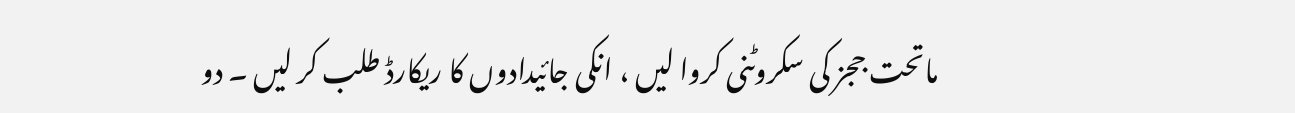ماتحت ججز کی سکروٹنی کروا لیں ، انکی جائیدادوں کا ریکارڈ طلب کر لیں ۔ دو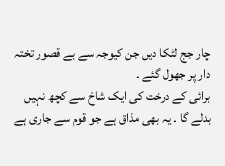چار جج لٹکا دیں جن کیوجہ سے بے قصور تختہ دار پر جھول گئے ۔
برائی کے درخت کی ایک شاخ سے کچھ نہیں بدلے گا ۔ یہ بھی مذاق ہے جو قوم سے جاری ہے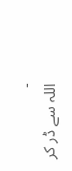۔
اللہ سے ڈر کر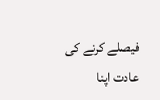فیصلے کرنے کی عادت اپنا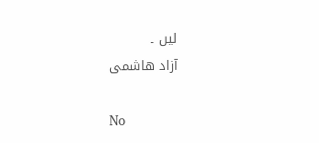لیں ۔
آزاد ھاشمی

No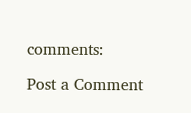comments:

Post a Comment